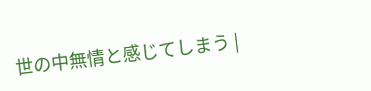世の中無情と感じてしまう |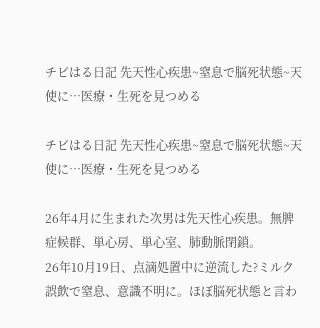チビはる日記 先天性心疾患~窒息で脳死状態~天使に…医療・生死を見つめる

チビはる日記 先天性心疾患~窒息で脳死状態~天使に…医療・生死を見つめる

26年4月に生まれた次男は先天性心疾患。無脾症候群、単心房、単心室、肺動脈閉鎖。
26年10月19日、点滴処置中に逆流した?ミルク誤飲で窒息、意識不明に。ほぼ脳死状態と言わ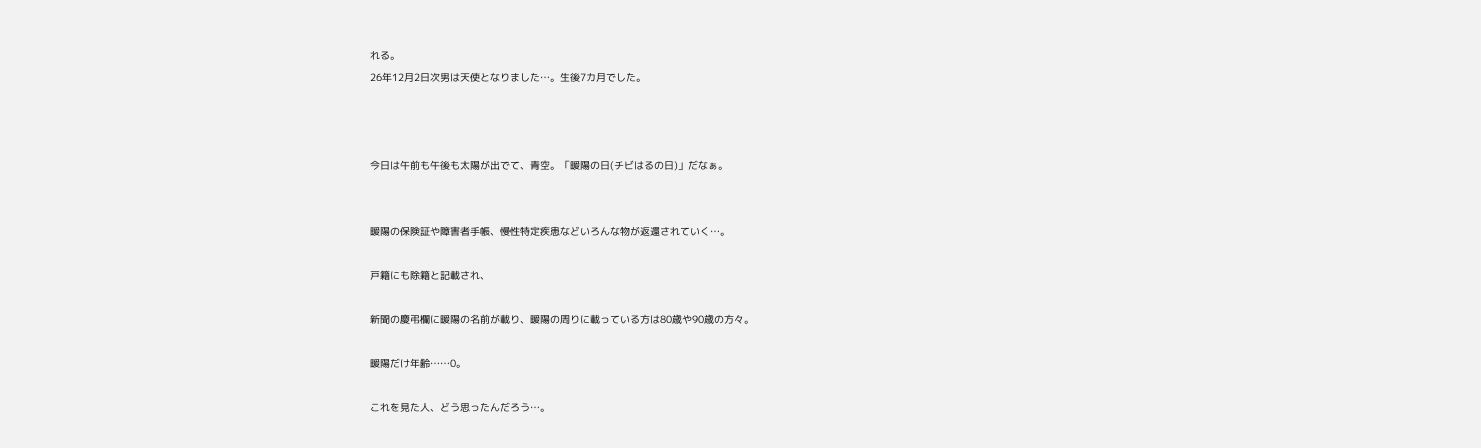れる。
26年12月2日次男は天使となりました…。生後7カ月でした。



今日は午前も午後も太陽が出でて、青空。「暖陽の日(チビはるの日)」だなぁ。


暖陽の保険証や障害者手帳、慢性特定疾患などいろんな物が返還されていく…。

戸籍にも除籍と記載され、

新聞の慶弔欄に暖陽の名前が載り、暖陽の周りに載っている方は80歳や90歳の方々。

暖陽だけ年齢……0。

これを見た人、どう思ったんだろう…。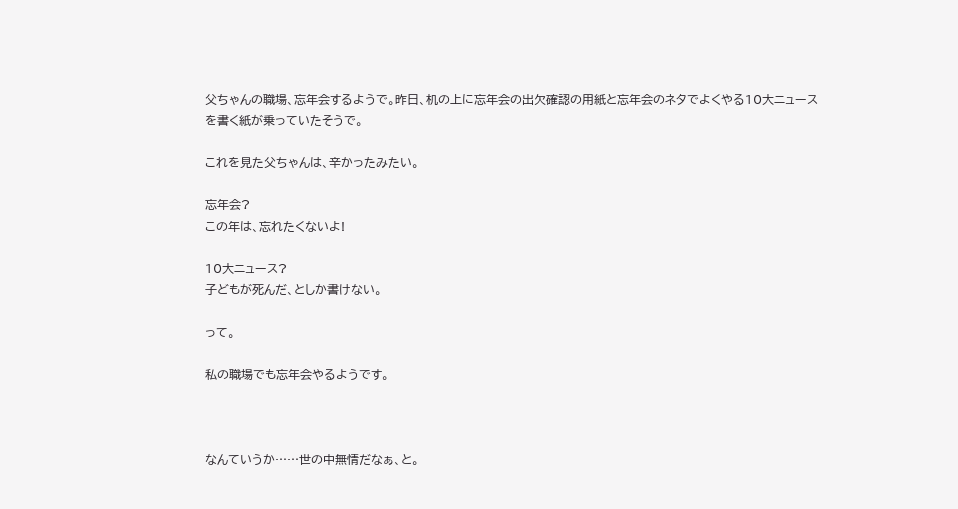父ちゃんの職場、忘年会するようで。昨日、机の上に忘年会の出欠確認の用紙と忘年会のネタでよくやる10大ニュースを書く紙が乗っていたそうで。

これを見た父ちゃんは、辛かったみたい。

忘年会?
この年は、忘れたくないよ!

10大ニュース?
子どもが死んだ、としか書けない。

って。

私の職場でも忘年会やるようです。



なんていうか……世の中無情だなぁ、と。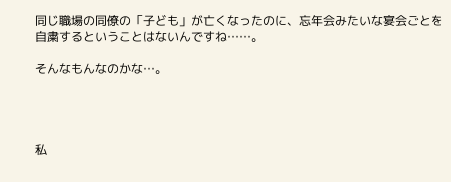同じ職場の同僚の「子ども」が亡くなったのに、忘年会みたいな宴会ごとを自粛するということはないんですね……。

そんなもんなのかな…。




私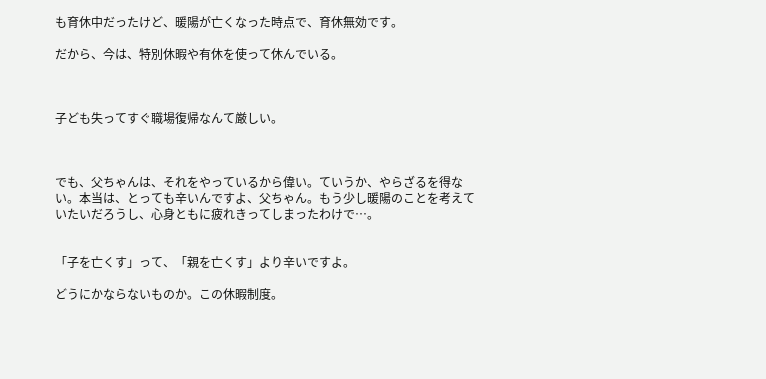も育休中だったけど、暖陽が亡くなった時点で、育休無効です。

だから、今は、特別休暇や有休を使って休んでいる。



子ども失ってすぐ職場復帰なんて厳しい。



でも、父ちゃんは、それをやっているから偉い。ていうか、やらざるを得ない。本当は、とっても辛いんですよ、父ちゃん。もう少し暖陽のことを考えていたいだろうし、心身ともに疲れきってしまったわけで…。


「子を亡くす」って、「親を亡くす」より辛いですよ。

どうにかならないものか。この休暇制度。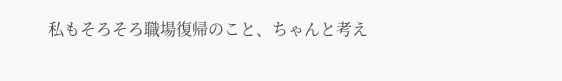私もそろそろ職場復帰のこと、ちゃんと考え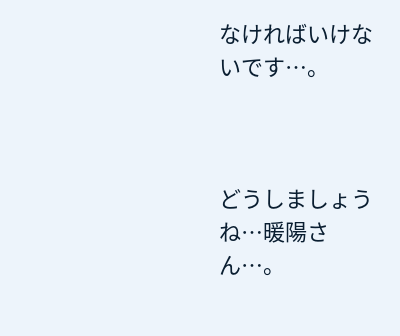なければいけないです…。



どうしましょうね…暖陽さん…。